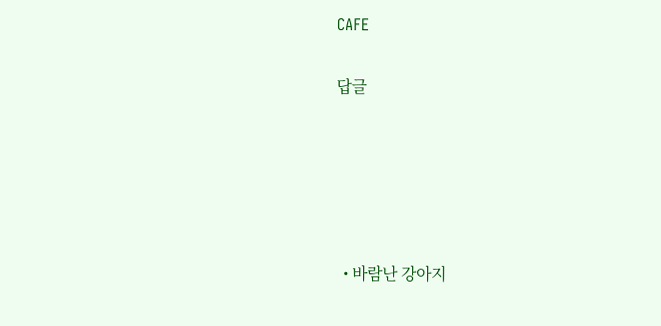CAFE

답글





  • 바람난 강아지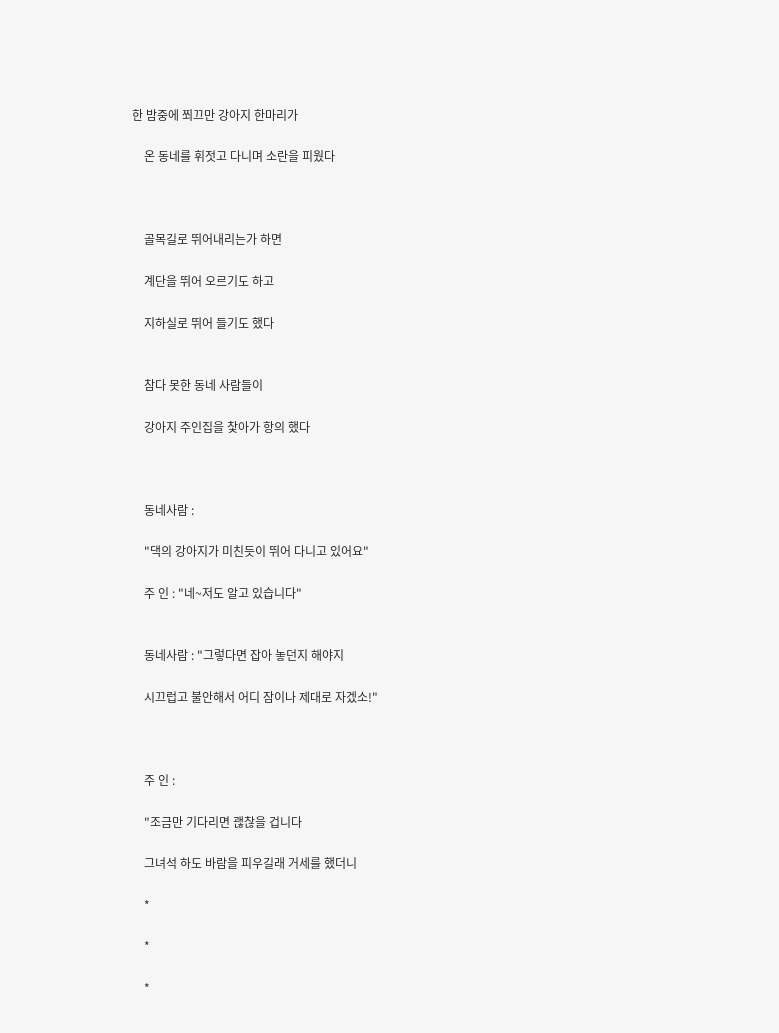한 밤중에 쬐끄만 강아지 한마리가

    온 동네를 휘젓고 다니며 소란을 피웠다



    골목길로 뛰어내리는가 하면

    계단을 뛰어 오르기도 하고

    지하실로 뛰어 들기도 했다


    참다 못한 동네 사람들이

    강아지 주인집을 찿아가 항의 했다



    동네사람 :

    "댁의 강아지가 미친듯이 뛰어 다니고 있어요"

    주 인 : "네~저도 알고 있습니다"


    동네사람 : "그렇다면 잡아 놓던지 해야지

    시끄럽고 불안해서 어디 잠이나 제대로 자겠소!"



    주 인 :

    "조금만 기다리면 괞찮을 겁니다

    그녀석 하도 바람을 피우길래 거세를 했더니

    *

    *

    *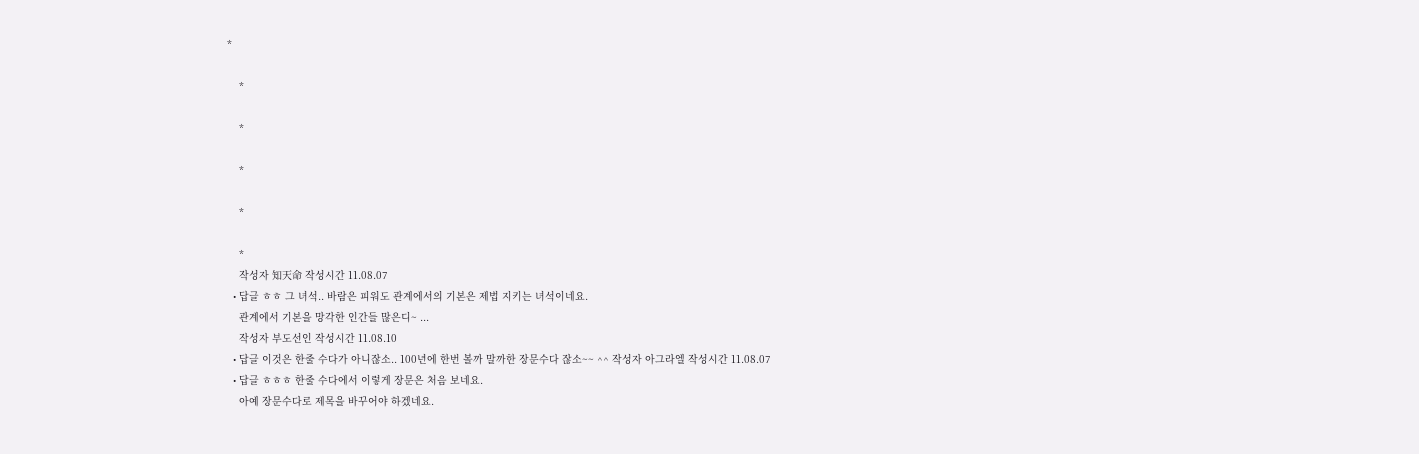*

    *

    *

    *

    *

    *
    작성자 知天命 작성시간 11.08.07
  • 답글 ㅎㅎ 그 녀석.. 바람은 피워도 관계에서의 기본은 제법 지키는 녀석이네요.
    관계에서 기본을 망각한 인간들 많은디~ ...
    작성자 부도선인 작성시간 11.08.10
  • 답글 이것은 한줄 수다가 아니잖소.. 100년에 한번 볼까 말까한 장문수다 잖소~~ ^^ 작성자 아그라엘 작성시간 11.08.07
  • 답글 ㅎㅎㅎ 한줄 수다에서 이렇게 장문은 처음 보네요.
    아예 장문수다로 제목을 바꾸어야 하겠네요.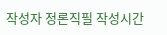작성자 정론직필 작성시간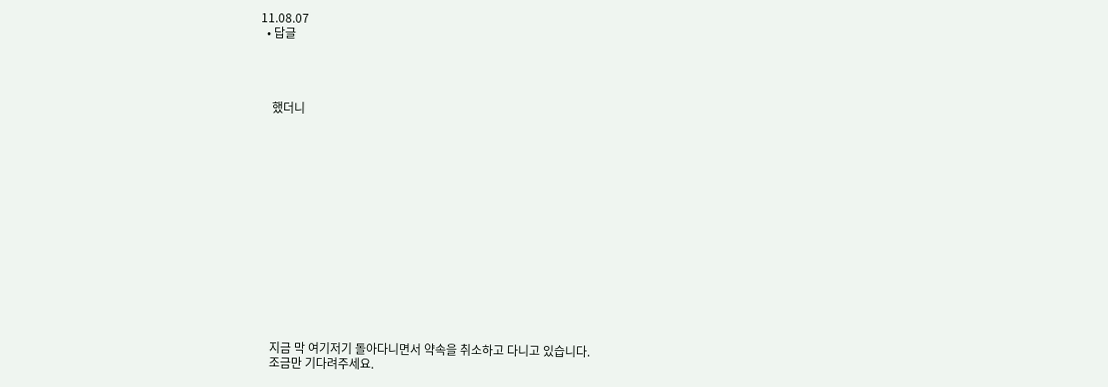11.08.07
  • 답글




    했더니















    지금 막 여기저기 돌아다니면서 약속을 취소하고 다니고 있습니다.
    조금만 기다려주세요.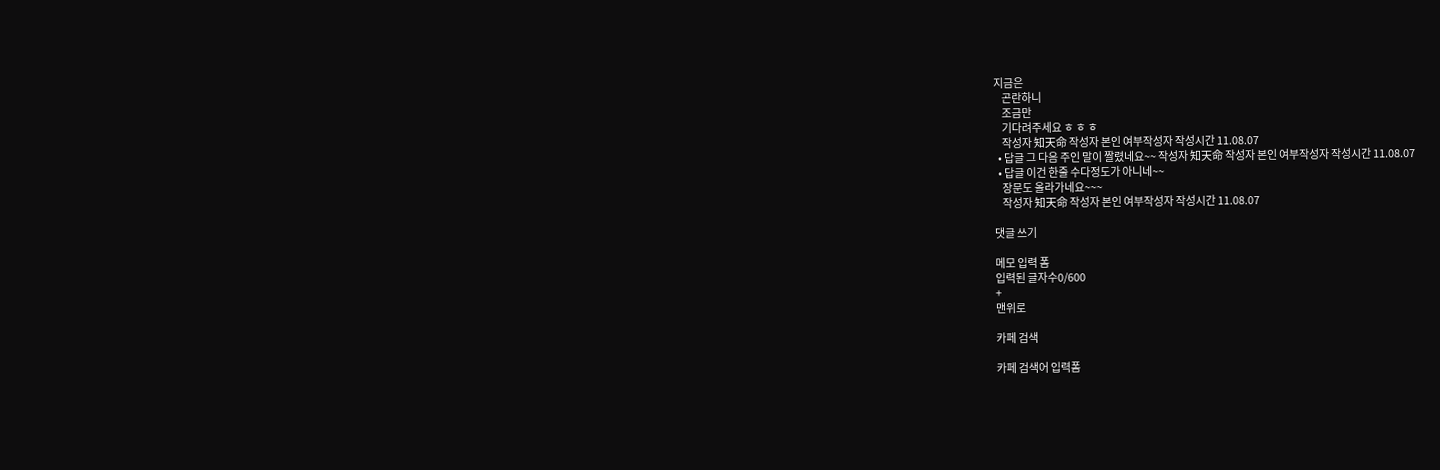지금은
    곤란하니
    조금만
    기다려주세요 ㅎ ㅎ ㅎ
    작성자 知天命 작성자 본인 여부작성자 작성시간 11.08.07
  • 답글 그 다음 주인 말이 짤렸네요~~ 작성자 知天命 작성자 본인 여부작성자 작성시간 11.08.07
  • 답글 이건 한줄 수다정도가 아니네~~
    장문도 올라가네요~~~
    작성자 知天命 작성자 본인 여부작성자 작성시간 11.08.07

댓글 쓰기

메모 입력 폼
입력된 글자수0/600
+
맨위로

카페 검색

카페 검색어 입력폼